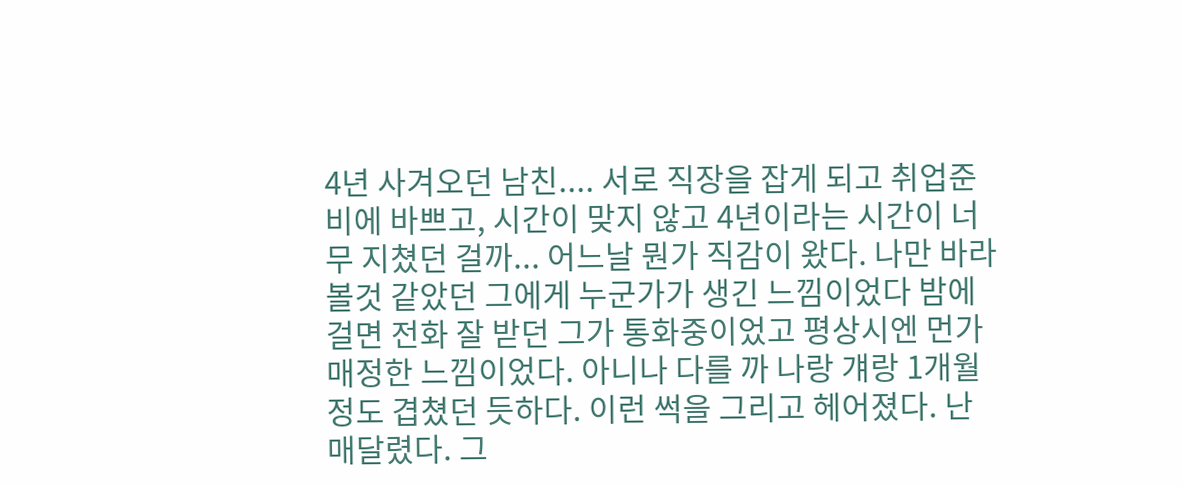4년 사겨오던 남친.... 서로 직장을 잡게 되고 취업준비에 바쁘고, 시간이 맞지 않고 4년이라는 시간이 너무 지쳤던 걸까... 어느날 뭔가 직감이 왔다. 나만 바라볼것 같았던 그에게 누군가가 생긴 느낌이었다 밤에 걸면 전화 잘 받던 그가 통화중이었고 평상시엔 먼가 매정한 느낌이었다. 아니나 다를 까 나랑 걔랑 1개월정도 겹쳤던 듯하다. 이런 썩을 그리고 헤어졌다. 난 매달렸다. 그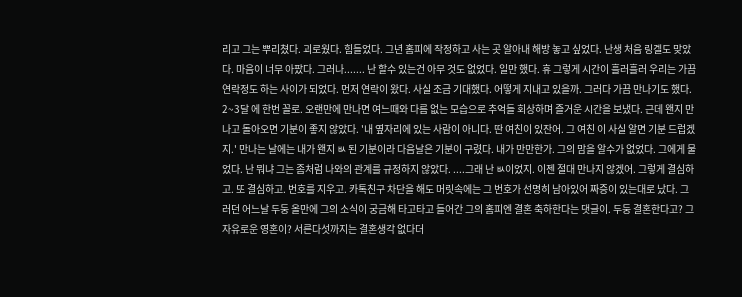리고 그는 뿌리쳤다. 괴로웠다. 힘들었다. 그년 홈피에 작정하고 사는 곳 알아내 해방 놓고 싶었다. 난생 처음 링겔도 맞았다. 마음이 너무 아팠다. 그러나....... 난 할수 있는건 아무 것도 없었다. 일만 했다. 휴 그렇게 시간이 흘러흘러 우리는 가끔 연락정도 하는 사이가 되었다. 먼저 연락이 왔다. 사실 조금 기대했다. 어떻게 지내고 있을까. 그러다 가끔 만나기도 했다. 2~3달 에 한번 꼴로. 오랜만에 만나면 여느때와 다름 없는 모습으로 추억들 회상하며 즐거운 시간을 보냈다. 근데 왠지 만나고 돌아오면 기분이 좋지 않았다. '내 옆자리에 있는 사람이 아니다. 딴 여친이 있잔어. 그 여친 이 사실 알면 기분 드럽겠지.' 만나는 날에는 내가 왠지 ㅄ 된 기분이라 다음날은 기분이 구렸다. 내가 만만한가. 그의 맘을 알수가 없었다. 그에게 물었다. 난 뭐냐 그는 좀처럼 나와의 관계를 규정하지 않았다. ....그래 난 ㅄ이었지. 이젠 절대 만나지 않겠어. 그렇게 결심하고. 또 결심하고. 번호를 지우고. 카톡친구 차단을 해도 머릿속에는 그 번호가 선명히 남아있어 짜증이 있는대로 났다. 그러던 어느날 두둥 올만에 그의 소식이 궁금해 타고타고 들어간 그의 홈피엔 결혼 축하한다는 댓글이. 두둥 결혼한다고? 그 자유로운 영혼이? 서른다섯까지는 결혼생각 없다더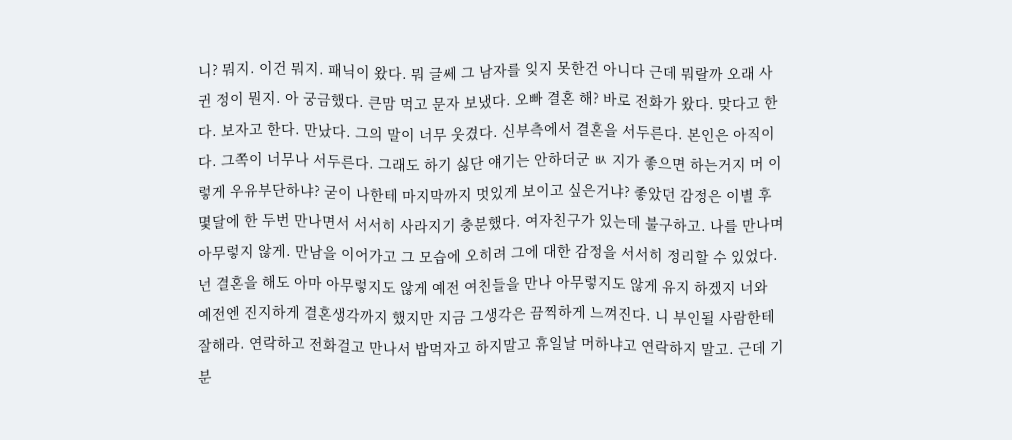니? 뭐지. 이건 뭐지. 패닉이 왔다. 뭐 글쎄 그 남자를 잊지 못한건 아니다 근데 뭐랄까 오래 사귄 정이 뭔지. 아 궁금했다. 큰맘 먹고 문자 보냈다. 오빠 결혼 해? 바로 전화가 왔다. 맞다고 한다. 보자고 한다. 만났다. 그의 말이 너무 웃겼다. 신부측에서 결혼을 서두른다. 본인은 아직이다. 그쪽이 너무나 서두른다. 그래도 하기 싫단 얘기는 안하더군 ㅄ 지가 좋으면 하는거지 머 이렇게 우유부단하냐? 굳이 나한테 마지막까지 멋있게 보이고 싶은거냐? 좋았던 감정은 이별 후 몇달에 한 두번 만나면서 서서히 사라지기 충분했다. 여자친구가 있는데 불구하고. 나를 만나며 아무렇지 않게. 만남을 이어가고 그 모습에 오히려 그에 대한 감정을 서서히 정리할 수 있었다. 넌 결혼을 해도 아마 아무렇지도 않게 예전 여친들을 만나 아무렇지도 않게 유지 하겠지 너와 예전엔 진지하게 결혼생각까지 했지만 지금 그생각은 끔찍하게 느껴진다. 니 부인될 사람한테 잘해라. 연락하고 전화걸고 만나서 밥먹자고 하지말고 휴일날 머하냐고 연락하지 말고. 근데 기분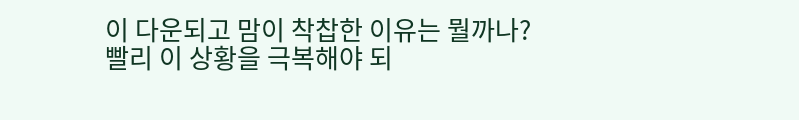이 다운되고 맘이 착찹한 이유는 뭘까나? 빨리 이 상황을 극복해야 되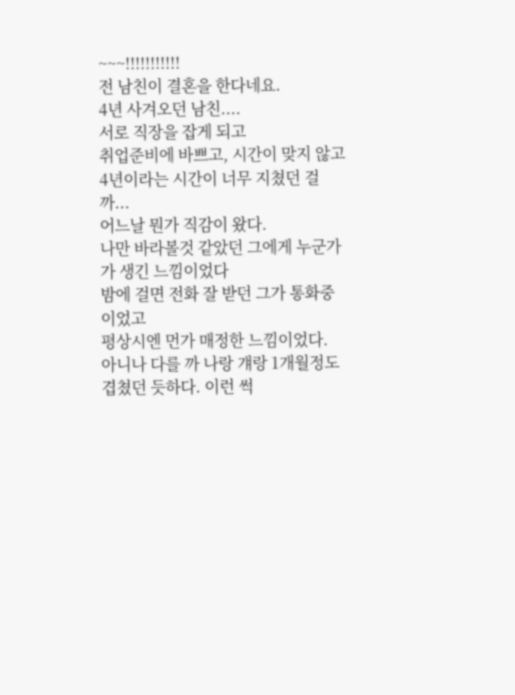~~~!!!!!!!!!!!
전 남친이 결혼을 한다네요.
4년 사겨오던 남친....
서로 직장을 잡게 되고
취업준비에 바쁘고, 시간이 맞지 않고
4년이라는 시간이 너무 지쳤던 걸까...
어느날 뭔가 직감이 왔다.
나만 바라볼것 같았던 그에게 누군가가 생긴 느낌이었다
밤에 걸면 전화 잘 받던 그가 통화중이었고
평상시엔 먼가 매정한 느낌이었다.
아니나 다를 까 나랑 걔랑 1개월정도 겹쳤던 듯하다. 이런 썩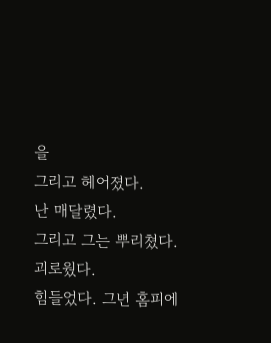을
그리고 헤어졌다.
난 매달렸다.
그리고 그는 뿌리쳤다.
괴로웠다.
힘들었다. 그년 홈피에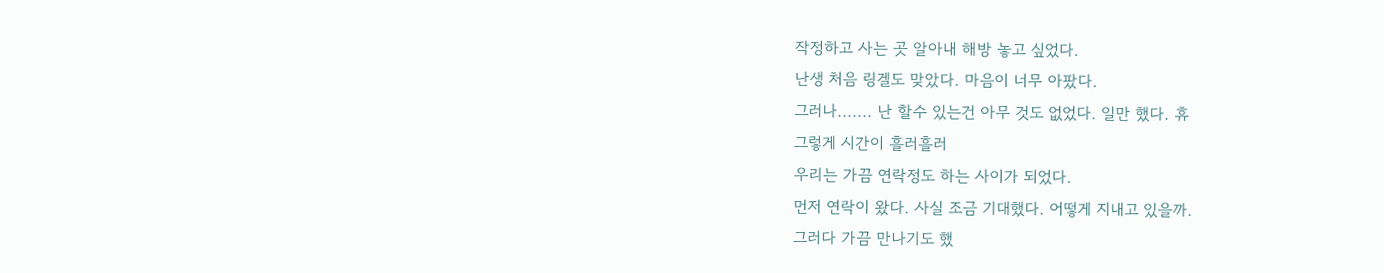작정하고 사는 곳 알아내 해방 놓고 싶었다.
난생 처음 링겔도 맞았다. 마음이 너무 아팠다.
그러나....... 난 할수 있는건 아무 것도 없었다. 일만 했다. 휴
그렇게 시간이 흘러흘러
우리는 가끔 연락정도 하는 사이가 되었다.
먼저 연락이 왔다. 사실 조금 기대했다. 어떻게 지내고 있을까.
그러다 가끔 만나기도 했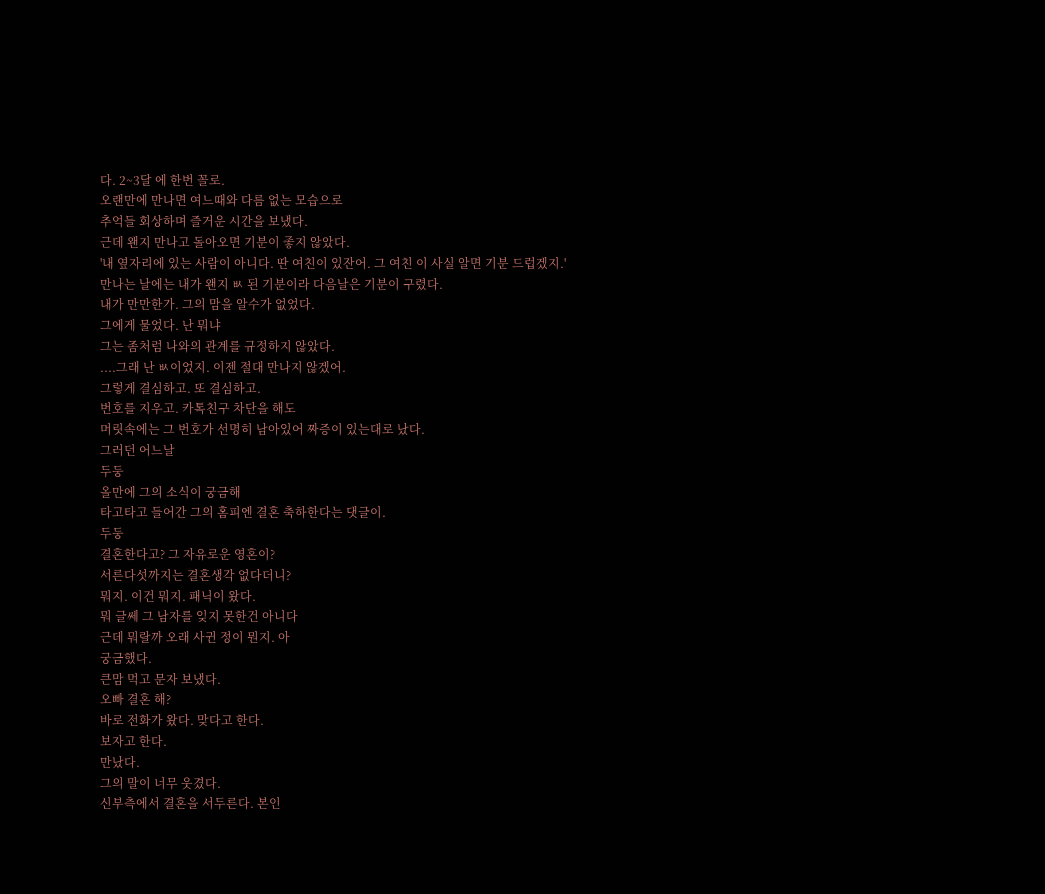다. 2~3달 에 한번 꼴로.
오랜만에 만나면 여느때와 다름 없는 모습으로
추억들 회상하며 즐거운 시간을 보냈다.
근데 왠지 만나고 돌아오면 기분이 좋지 않았다.
'내 옆자리에 있는 사람이 아니다. 딴 여친이 있잔어. 그 여친 이 사실 알면 기분 드럽겠지.'
만나는 날에는 내가 왠지 ㅄ 된 기분이라 다음날은 기분이 구렸다.
내가 만만한가. 그의 맘을 알수가 없었다.
그에게 물었다. 난 뭐냐
그는 좀처럼 나와의 관계를 규정하지 않았다.
....그래 난 ㅄ이었지. 이젠 절대 만나지 않겠어.
그렇게 결심하고. 또 결심하고.
번호를 지우고. 카톡친구 차단을 해도
머릿속에는 그 번호가 선명히 남아있어 짜증이 있는대로 났다.
그러던 어느날
두둥
올만에 그의 소식이 궁금해
타고타고 들어간 그의 홈피엔 결혼 축하한다는 댓글이.
두둥
결혼한다고? 그 자유로운 영혼이?
서른다섯까지는 결혼생각 없다더니?
뭐지. 이건 뭐지. 패닉이 왔다.
뭐 글쎄 그 남자를 잊지 못한건 아니다
근데 뭐랄까 오래 사귄 정이 뭔지. 아
궁금했다.
큰맘 먹고 문자 보냈다.
오빠 결혼 해?
바로 전화가 왔다. 맞다고 한다.
보자고 한다.
만났다.
그의 말이 너무 웃겼다.
신부측에서 결혼을 서두른다. 본인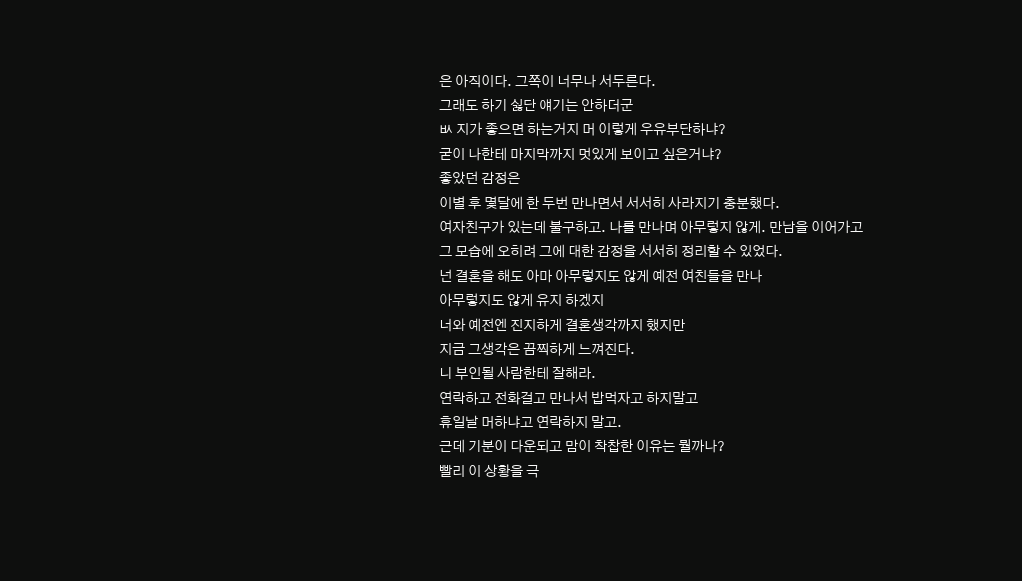은 아직이다. 그쪽이 너무나 서두른다.
그래도 하기 싫단 얘기는 안하더군
ㅄ 지가 좋으면 하는거지 머 이렇게 우유부단하냐?
굳이 나한테 마지막까지 멋있게 보이고 싶은거냐?
좋았던 감정은
이별 후 몇달에 한 두번 만나면서 서서히 사라지기 충분했다.
여자친구가 있는데 불구하고. 나를 만나며 아무렇지 않게. 만남을 이어가고
그 모습에 오히려 그에 대한 감정을 서서히 정리할 수 있었다.
넌 결혼을 해도 아마 아무렇지도 않게 예전 여친들을 만나
아무렇지도 않게 유지 하겠지
너와 예전엔 진지하게 결혼생각까지 했지만
지금 그생각은 끔찍하게 느껴진다.
니 부인될 사람한테 잘해라.
연락하고 전화걸고 만나서 밥먹자고 하지말고
휴일날 머하냐고 연락하지 말고.
근데 기분이 다운되고 맘이 착찹한 이유는 뭘까나?
빨리 이 상황을 극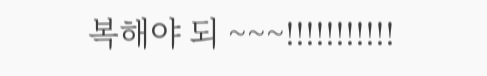복해야 되 ~~~!!!!!!!!!!!